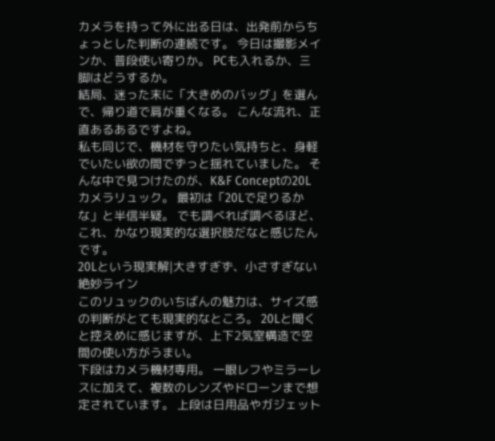カメラを持って外に出る日は、出発前からちょっとした判断の連続です。 今日は撮影メインか、普段使い寄りか。 PCも入れるか、三脚はどうするか。
結局、迷った末に「大きめのバッグ」を選んで、帰り道で肩が重くなる。 こんな流れ、正直あるあるですよね。
私も同じで、機材を守りたい気持ちと、身軽でいたい欲の間でずっと揺れていました。 そんな中で見つけたのが、K&F Conceptの20Lカメラリュック。 最初は「20Lで足りるかな」と半信半疑。 でも調べれば調べるほど、これ、かなり現実的な選択肢だなと感じたんです。
20Lという現実解|大きすぎず、小さすぎない絶妙ライン
このリュックのいちばんの魅力は、サイズ感の判断がとても現実的なところ。 20Lと聞くと控えめに感じますが、上下2気室構造で空間の使い方がうまい。
下段はカメラ機材専用。 一眼レフやミラーレスに加えて、複数のレンズやドローンまで想定されています。 上段は日用品やガジェット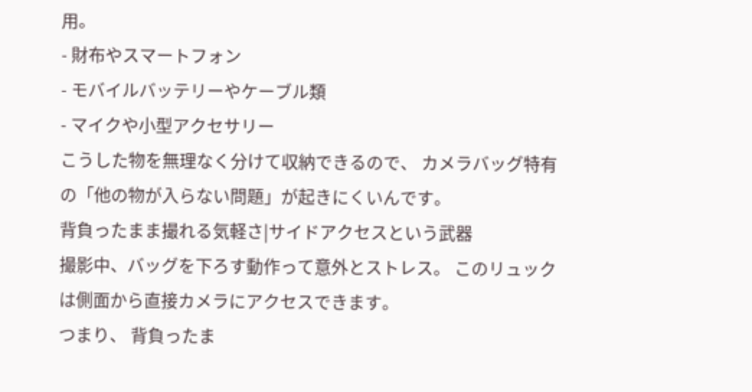用。
- 財布やスマートフォン
- モバイルバッテリーやケーブル類
- マイクや小型アクセサリー
こうした物を無理なく分けて収納できるので、 カメラバッグ特有の「他の物が入らない問題」が起きにくいんです。
背負ったまま撮れる気軽さ|サイドアクセスという武器
撮影中、バッグを下ろす動作って意外とストレス。 このリュックは側面から直接カメラにアクセスできます。
つまり、 背負ったま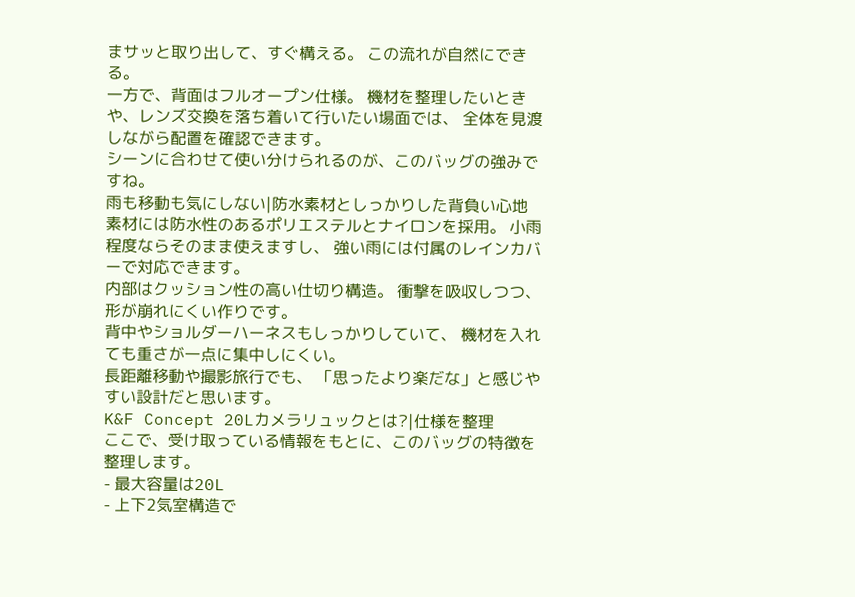まサッと取り出して、すぐ構える。 この流れが自然にできる。
一方で、背面はフルオープン仕様。 機材を整理したいときや、レンズ交換を落ち着いて行いたい場面では、 全体を見渡しながら配置を確認できます。
シーンに合わせて使い分けられるのが、このバッグの強みですね。
雨も移動も気にしない|防水素材としっかりした背負い心地
素材には防水性のあるポリエステルとナイロンを採用。 小雨程度ならそのまま使えますし、 強い雨には付属のレインカバーで対応できます。
内部はクッション性の高い仕切り構造。 衝撃を吸収しつつ、形が崩れにくい作りです。
背中やショルダーハーネスもしっかりしていて、 機材を入れても重さが一点に集中しにくい。
長距離移動や撮影旅行でも、 「思ったより楽だな」と感じやすい設計だと思います。
K&F Concept 20Lカメラリュックとは?|仕様を整理
ここで、受け取っている情報をもとに、このバッグの特徴を整理します。
- 最大容量は20L
- 上下2気室構造で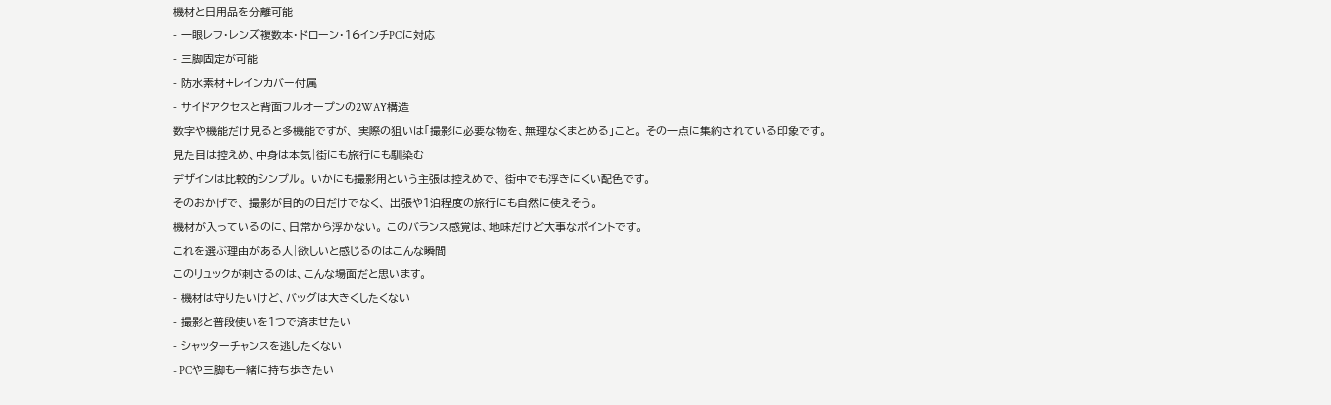機材と日用品を分離可能
- 一眼レフ・レンズ複数本・ドローン・16インチPCに対応
- 三脚固定が可能
- 防水素材+レインカバー付属
- サイドアクセスと背面フルオープンの2WAY構造
数字や機能だけ見ると多機能ですが、 実際の狙いは「撮影に必要な物を、無理なくまとめる」こと。 その一点に集約されている印象です。
見た目は控えめ、中身は本気|街にも旅行にも馴染む
デザインは比較的シンプル。 いかにも撮影用という主張は控えめで、 街中でも浮きにくい配色です。
そのおかげで、 撮影が目的の日だけでなく、 出張や1泊程度の旅行にも自然に使えそう。
機材が入っているのに、日常から浮かない。 このバランス感覚は、地味だけど大事なポイントです。
これを選ぶ理由がある人|欲しいと感じるのはこんな瞬間
このリュックが刺さるのは、こんな場面だと思います。
- 機材は守りたいけど、バッグは大きくしたくない
- 撮影と普段使いを1つで済ませたい
- シャッターチャンスを逃したくない
- PCや三脚も一緒に持ち歩きたい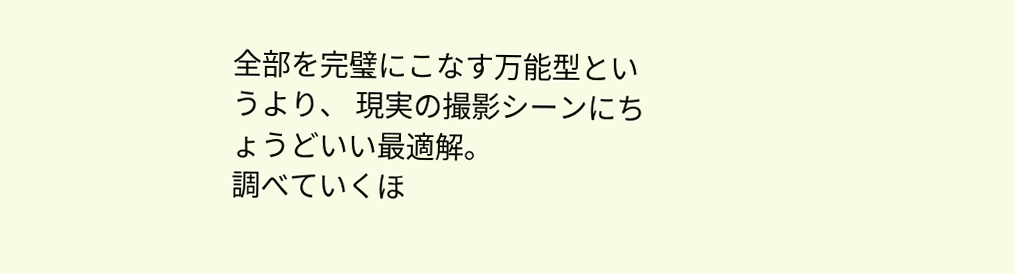全部を完璧にこなす万能型というより、 現実の撮影シーンにちょうどいい最適解。
調べていくほ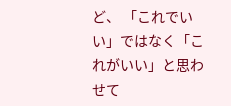ど、 「これでいい」ではなく「これがいい」と思わせて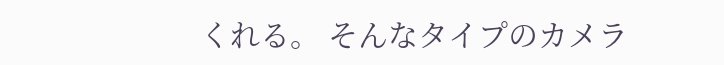くれる。 そんなタイプのカメラ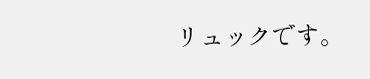リュックです。